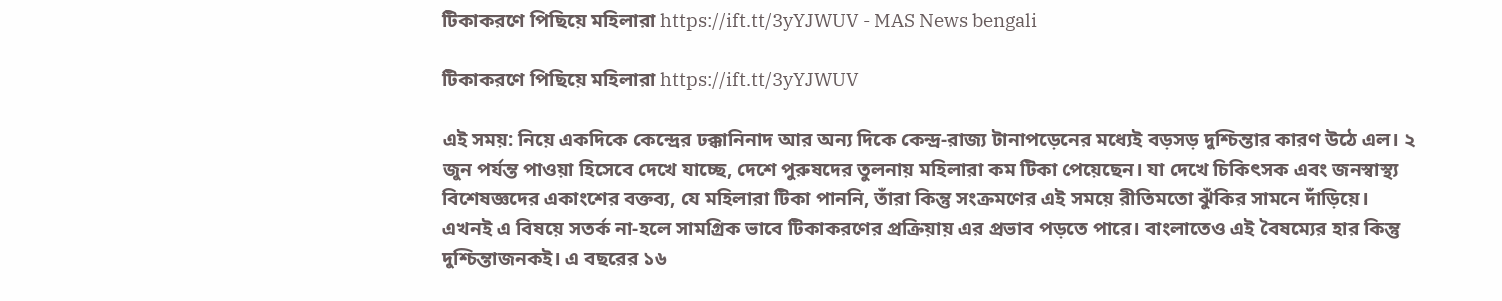টিকাকরণে পিছিয়ে মহিলারা https://ift.tt/3yYJWUV - MAS News bengali

টিকাকরণে পিছিয়ে মহিলারা https://ift.tt/3yYJWUV

এই সময়: নিয়ে একদিকে কেন্দ্রের ঢক্কানিনাদ আর অন্য দিকে কেন্দ্র-রাজ্য টানাপড়েনের মধ্যেই বড়সড় দুশ্চিন্তার কারণ উঠে এল। ২ জুন পর্যন্ত পাওয়া হিসেবে দেখে যাচ্ছে, দেশে পুরুষদের তুলনায় মহিলারা কম টিকা পেয়েছেন। যা দেখে চিকিৎসক এবং জনস্বাস্থ্য বিশেষজ্ঞদের একাংশের বক্তব্য, যে মহিলারা টিকা পাননি, তাঁরা কিন্তু সংক্রমণের এই সময়ে রীতিমতো ঝুঁকির সামনে দাঁড়িয়ে। এখনই এ বিষয়ে সতর্ক না-হলে সামগ্রিক ভাবে টিকাকরণের প্রক্রিয়ায় এর প্রভাব পড়তে পারে। বাংলাতেও এই বৈষম্যের হার কিন্তু দুশ্চিন্তাজনকই। এ বছরের ১৬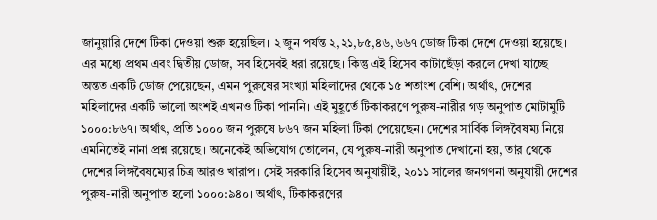জানুয়ারি দেশে টিকা দেওয়া শুরু হয়েছিল। ২ জুন পর্যন্ত ২,২১,৮৫,৪৬,৬৬৭ ডোজ টিকা দেশে দেওয়া হয়েছে। এর মধ্যে প্রথম এবং দ্বিতীয় ডোজ, সব হিসেবই ধরা রয়েছে। কিন্তু এই হিসেব কাটাছেঁড়া করলে দেখা যাচ্ছে অন্তত একটি ডোজ পেয়েছেন, এমন পুরুষের সংখ্যা মহিলাদের থেকে ১৫ শতাংশ বেশি। অর্থাৎ, দেশের মহিলাদের একটি ভালো অংশই এখনও টিকা পাননি। এই মুহূর্তে টিকাকরণে পুরুষ-নারীর গড় অনুপাত মোটামুটি ১০০০:৮৬৭। অর্থাৎ, প্রতি ১০০০ জন পুরুষে ৮৬৭ জন মহিলা টিকা পেয়েছেন। দেশের সার্বিক লিঙ্গবৈষম্য নিয়ে এমনিতেই নানা প্রশ্ন রয়েছে। অনেকেই অভিযোগ তোলেন, যে পুরুষ-নারী অনুপাত দেখানো হয়, তার থেকে দেশের লিঙ্গবৈষম্যের চিত্র আরও খারাপ। সেই সরকারি হিসেব অনুযায়ীই, ২০১১ সালের জনগণনা অনুযায়ী দেশের পুরুষ-নারী অনুপাত হলো ১০০০:৯৪০। অর্থাৎ, টিকাকরণের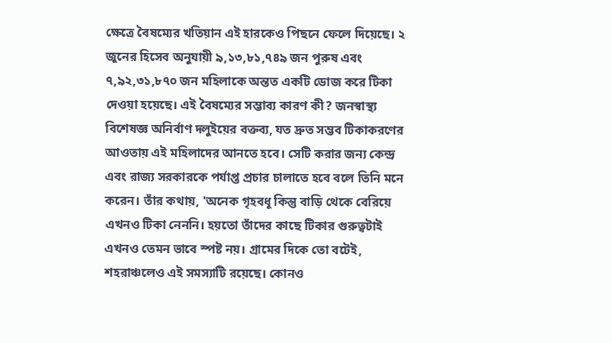ক্ষেত্রে বৈষম্যের খতিয়ান এই হারকেও পিছনে ফেলে দিয়েছে। ২ জুনের হিসেব অনুযায়ী ৯,১৩,৮১,৭৪৯ জন পুরুষ এবং ৭,৯২,৩১,৮৭০ জন মহিলাকে অন্তত একটি ডোজ করে টিকা দেওয়া হয়েছে। এই বৈষম্যের সম্ভাব্য কারণ কী? জনস্বাস্থ্য বিশেষজ্ঞ অনির্বাণ দলুইয়ের বক্তব্য, যত দ্রুত সম্ভব টিকাকরণের আওতায় এই মহিলাদের আনতে হবে। সেটি করার জন্য কেন্দ্র এবং রাজ্য সরকারকে পর্যাপ্ত প্রচার চালাতে হবে বলে তিনি মনে করেন। তাঁর কথায়, 'অনেক গৃহবধূ কিন্তু বাড়ি থেকে বেরিয়ে এখনও টিকা নেননি। হয়তো তাঁদের কাছে টিকার গুরুত্বটাই এখনও তেমন ভাবে স্পষ্ট নয়। গ্রামের দিকে তো বটেই, শহরাঞ্চলেও এই সমস্যাটি রয়েছে। কোনও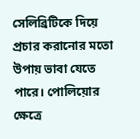সেলিব্রিটিকে দিয়ে প্রচার করানোর মতো উপায় ভাবা যেতে পারে। পোলিয়োর ক্ষেত্রে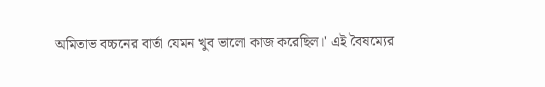অমিতাভ বচ্চনের বার্তা যেমন খুব ভালো কাজ করেছিল।' এই বৈষম্যের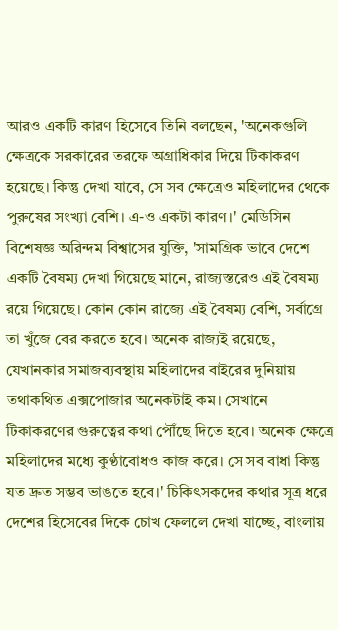আরও একটি কারণ হিসেবে তিনি বলছেন, 'অনেকগুলি ক্ষেত্রকে সরকারের তরফে অগ্রাধিকার দিয়ে টিকাকরণ হয়েছে। কিন্তু দেখা যাবে, সে সব ক্ষেত্রেও মহিলাদের থেকে পুরুষের সংখ্যা বেশি। এ-ও একটা কারণ।' মেডিসিন বিশেষজ্ঞ অরিন্দম বিশ্বাসের যুক্তি, 'সামগ্রিক ভাবে দেশে একটি বৈষম্য দেখা গিয়েছে মানে, রাজ্যস্তরেও এই বৈষম্য রয়ে গিয়েছে। কোন কোন রাজ্যে এই বৈষম্য বেশি, সর্বাগ্রে তা খুঁজে বের করতে হবে। অনেক রাজ্যই রয়েছে, যেখানকার সমাজব্যবস্থায় মহিলাদের বাইরের দুনিয়ায় তথাকথিত এক্সপোজার অনেকটাই কম। সেখানে টিকাকরণের গুরুত্বের কথা পৌঁছে দিতে হবে। অনেক ক্ষেত্রে মহিলাদের মধ্যে কুণ্ঠাবোধও কাজ করে। সে সব বাধা কিন্তু যত দ্রুত সম্ভব ভাঙতে হবে।' চিকিৎসকদের কথার সূত্র ধরে দেশের হিসেবের দিকে চোখ ফেললে দেখা যাচ্ছে, বাংলায়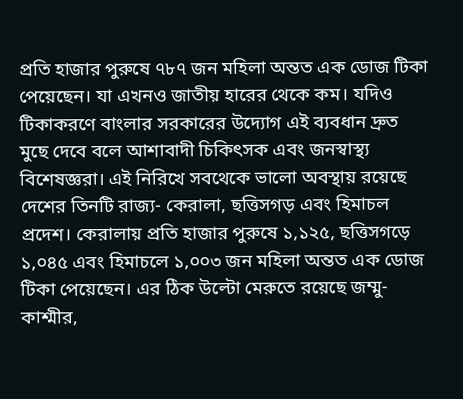প্রতি হাজার পুরুষে ৭৮৭ জন মহিলা অন্তত এক ডোজ টিকা পেয়েছেন। যা এখনও জাতীয় হারের থেকে কম। যদিও টিকাকরণে বাংলার সরকারের উদ্যোগ এই ব্যবধান দ্রুত মুছে দেবে বলে আশাবাদী চিকিৎসক এবং জনস্বাস্থ্য বিশেষজ্ঞরা। এই নিরিখে সবথেকে ভালো অবস্থায় রয়েছে দেশের তিনটি রাজ্য- কেরালা, ছত্তিসগড় এবং হিমাচল প্রদেশ। কেরালায় প্রতি হাজার পুরুষে ১,১২৫, ছত্তিসগড়ে ১,০৪৫ এবং হিমাচলে ১,০০৩ জন মহিলা অন্তত এক ডোজ টিকা পেয়েছেন। এর ঠিক উল্টো মেরুতে রয়েছে জম্মু-কাশ্মীর,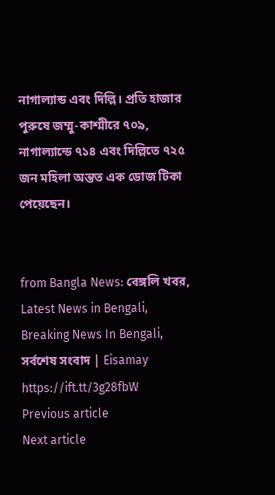নাগাল্যান্ড এবং দিল্লি। প্রতি হাজার পুরুষে জম্মু-কাশ্মীরে ৭০৯, নাগাল্যান্ডে ৭১৪ এবং দিল্লিতে ৭২৫ জন মহিলা অন্তত এক ডোজ টিকা পেয়েছেন।


from Bangla News: বেঙ্গলি খবর, Latest News in Bengali, Breaking News In Bengali, সর্বশেষ সংবাদ | Eisamay https://ift.tt/3g28fbW
Previous article
Next article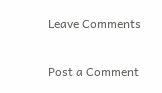Leave Comments

Post a Comment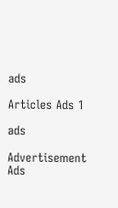ads

Articles Ads 1

ads

Advertisement Ads